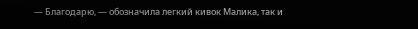— Благодарю, — обозначила легкий кивок Малика, так и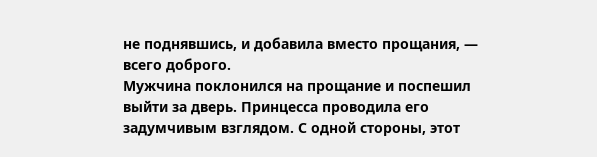не поднявшись, и добавила вместо прощания, — всего доброго.
Мужчина поклонился на прощание и поспешил выйти за дверь. Принцесса проводила его задумчивым взглядом. С одной стороны, этот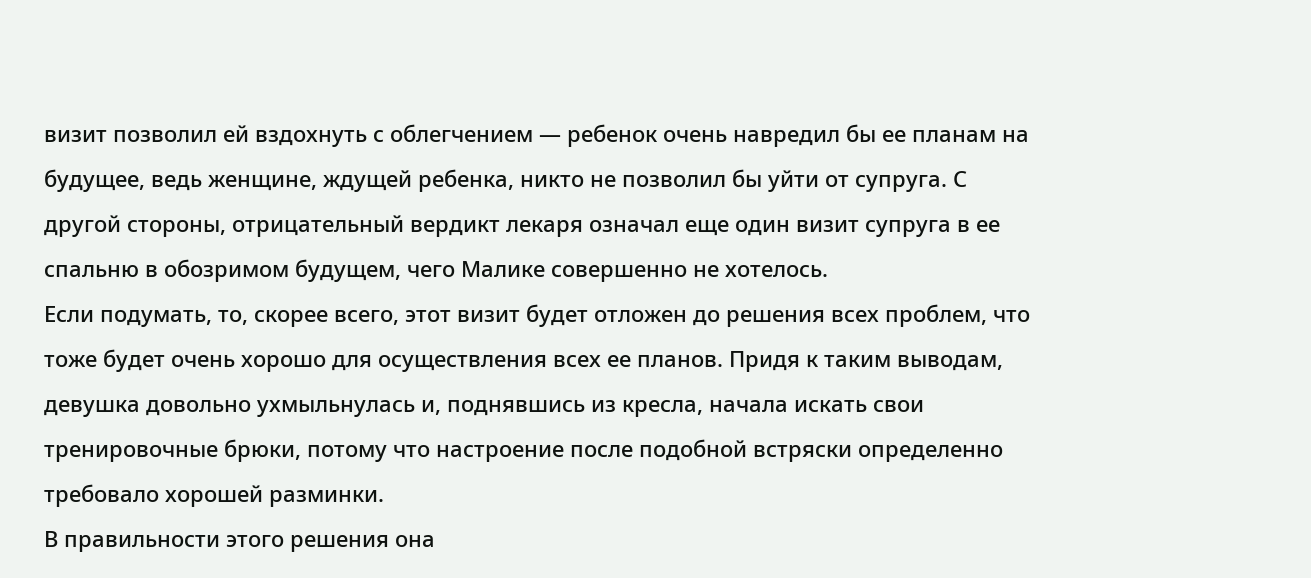визит позволил ей вздохнуть с облегчением — ребенок очень навредил бы ее планам на будущее, ведь женщине, ждущей ребенка, никто не позволил бы уйти от супруга. С другой стороны, отрицательный вердикт лекаря означал еще один визит супруга в ее спальню в обозримом будущем, чего Малике совершенно не хотелось.
Если подумать, то, скорее всего, этот визит будет отложен до решения всех проблем, что тоже будет очень хорошо для осуществления всех ее планов. Придя к таким выводам, девушка довольно ухмыльнулась и, поднявшись из кресла, начала искать свои тренировочные брюки, потому что настроение после подобной встряски определенно требовало хорошей разминки.
В правильности этого решения она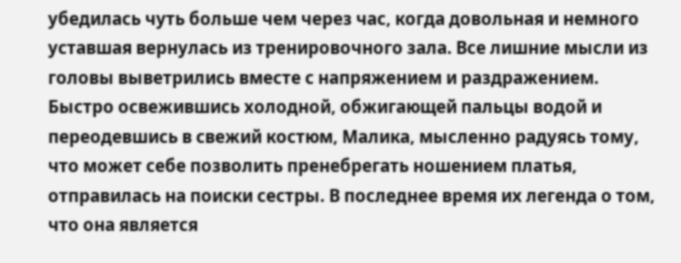убедилась чуть больше чем через час, когда довольная и немного уставшая вернулась из тренировочного зала. Все лишние мысли из головы выветрились вместе с напряжением и раздражением.
Быстро освежившись холодной, обжигающей пальцы водой и переодевшись в свежий костюм, Малика, мысленно радуясь тому, что может себе позволить пренебрегать ношением платья, отправилась на поиски сестры. В последнее время их легенда о том, что она является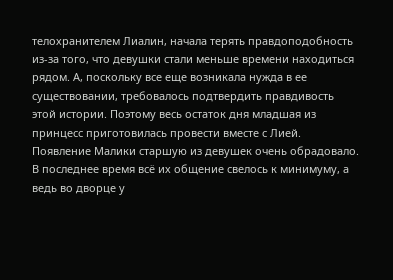телохранителем Лиалин, начала терять правдоподобность из-за того, что девушки стали меньше времени находиться рядом. А, поскольку все еще возникала нужда в ее существовании, требовалось подтвердить правдивость этой истории. Поэтому весь остаток дня младшая из принцесс приготовилась провести вместе с Лией.
Появление Малики старшую из девушек очень обрадовало. В последнее время всё их общение свелось к минимуму, а ведь во дворце у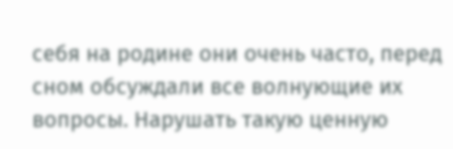себя на родине они очень часто, перед сном обсуждали все волнующие их вопросы. Нарушать такую ценную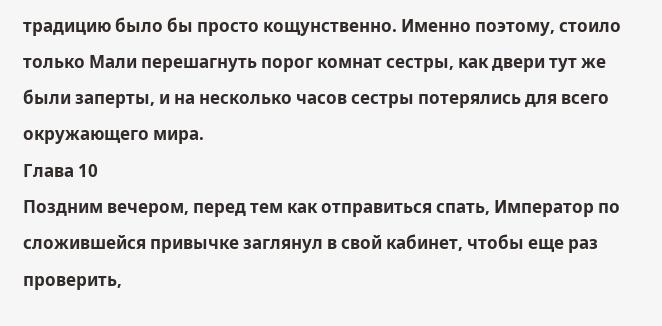традицию было бы просто кощунственно. Именно поэтому, стоило только Мали перешагнуть порог комнат сестры, как двери тут же были заперты, и на несколько часов сестры потерялись для всего окружающего мира.
Глава 10
Поздним вечером, перед тем как отправиться спать, Император по сложившейся привычке заглянул в свой кабинет, чтобы еще раз проверить,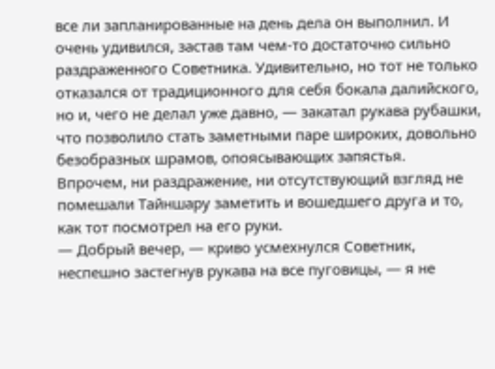все ли запланированные на день дела он выполнил. И очень удивился, застав там чем-то достаточно сильно раздраженного Советника. Удивительно, но тот не только отказался от традиционного для себя бокала далийского, но и, чего не делал уже давно, — закатал рукава рубашки, что позволило стать заметными паре широких, довольно безобразных шрамов, опоясывающих запястья.
Впрочем, ни раздражение, ни отсутствующий взгляд не помешали Тайншару заметить и вошедшего друга и то, как тот посмотрел на его руки.
— Добрый вечер, — криво усмехнулся Советник, неспешно застегнув рукава на все пуговицы, — я не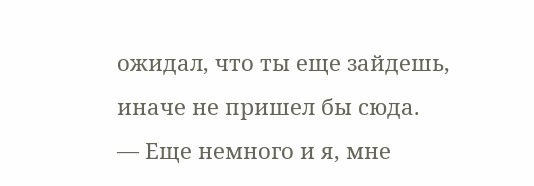ожидал, что ты еще зайдешь, иначе не пришел бы сюда.
— Еще немного и я, мне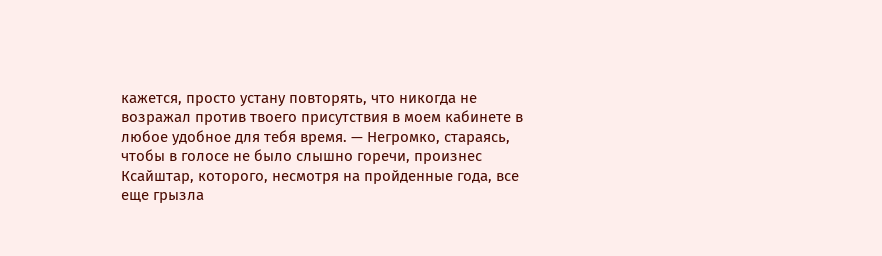кажется, просто устану повторять, что никогда не возражал против твоего присутствия в моем кабинете в любое удобное для тебя время. — Негромко, стараясь, чтобы в голосе не было слышно горечи, произнес Ксайштар, которого, несмотря на пройденные года, все еще грызла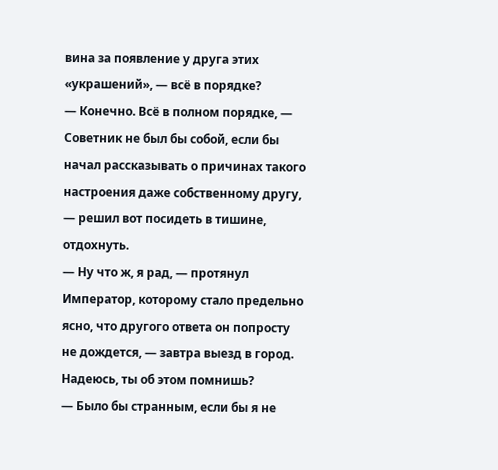вина за появление у друга этих «украшений», — всё в порядке?
— Конечно. Всё в полном порядке, — Советник не был бы собой, если бы начал рассказывать о причинах такого настроения даже собственному другу, — решил вот посидеть в тишине, отдохнуть.
— Ну что ж, я рад, — протянул Император, которому стало предельно ясно, что другого ответа он попросту не дождется, — завтра выезд в город. Надеюсь, ты об этом помнишь?
— Было бы странным, если бы я не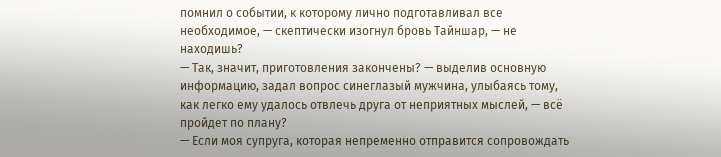помнил о событии, к которому лично подготавливал все необходимое, — скептически изогнул бровь Тайншар, — не находишь?
— Так, значит, приготовления закончены? — выделив основную информацию, задал вопрос синеглазый мужчина, улыбаясь тому, как легко ему удалось отвлечь друга от неприятных мыслей, — всё пройдет по плану?
— Если моя супруга, которая непременно отправится сопровождать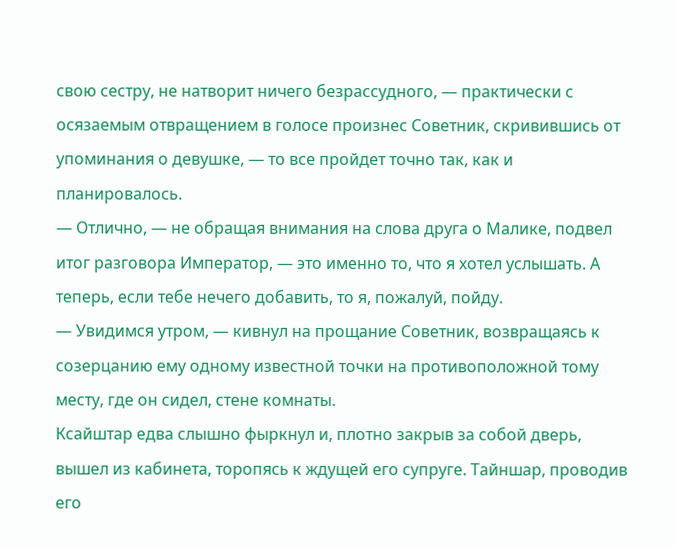свою сестру, не натворит ничего безрассудного, — практически с осязаемым отвращением в голосе произнес Советник, скривившись от упоминания о девушке, — то все пройдет точно так, как и планировалось.
— Отлично, — не обращая внимания на слова друга о Малике, подвел итог разговора Император, — это именно то, что я хотел услышать. А теперь, если тебе нечего добавить, то я, пожалуй, пойду.
— Увидимся утром, — кивнул на прощание Советник, возвращаясь к созерцанию ему одному известной точки на противоположной тому месту, где он сидел, стене комнаты.
Ксайштар едва слышно фыркнул и, плотно закрыв за собой дверь, вышел из кабинета, торопясь к ждущей его супруге. Тайншар, проводив его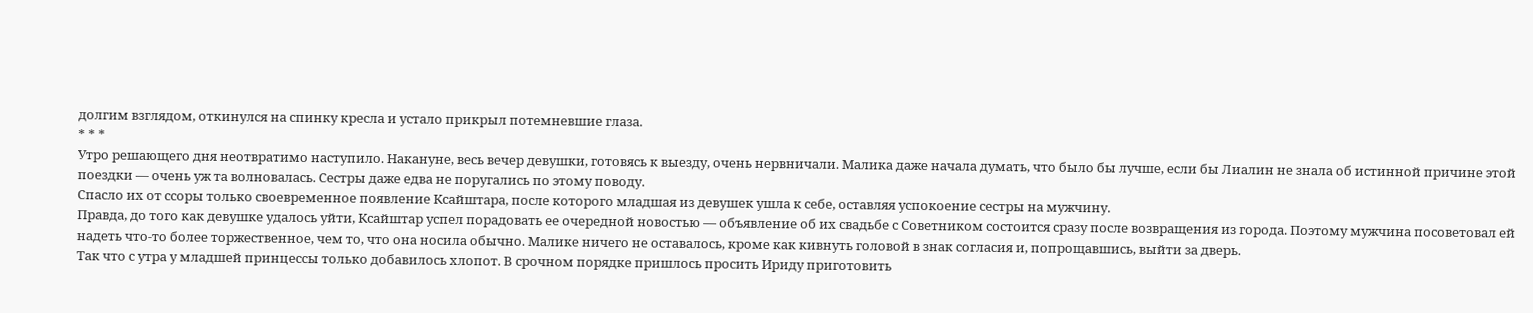долгим взглядом, откинулся на спинку кресла и устало прикрыл потемневшие глаза.
* * *
Утро решающего дня неотвратимо наступило. Накануне, весь вечер девушки, готовясь к выезду, очень нервничали. Малика даже начала думать, что было бы лучше, если бы Лиалин не знала об истинной причине этой поездки — очень уж та волновалась. Сестры даже едва не поругались по этому поводу.
Спасло их от ссоры только своевременное появление Ксайштара, после которого младшая из девушек ушла к себе, оставляя успокоение сестры на мужчину.
Правда, до того как девушке удалось уйти, Ксайштар успел порадовать ее очередной новостью — объявление об их свадьбе с Советником состоится сразу после возвращения из города. Поэтому мужчина посоветовал ей надеть что-то более торжественное, чем то, что она носила обычно. Малике ничего не оставалось, кроме как кивнуть головой в знак согласия и, попрощавшись, выйти за дверь.
Так что с утра у младшей принцессы только добавилось хлопот. В срочном порядке пришлось просить Ириду приготовить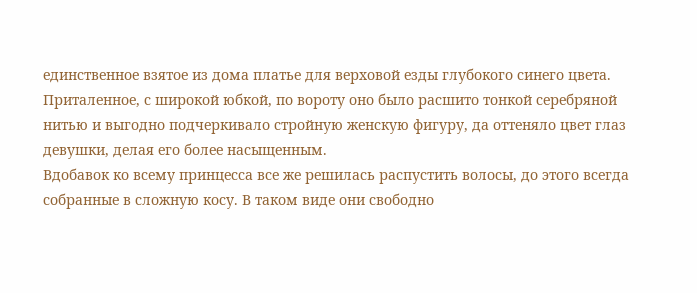единственное взятое из дома платье для верховой езды глубокого синего цвета. Приталенное, с широкой юбкой, по вороту оно было расшито тонкой серебряной нитью и выгодно подчеркивало стройную женскую фигуру, да оттеняло цвет глаз девушки, делая его более насыщенным.
Вдобавок ко всему принцесса все же решилась распустить волосы, до этого всегда собранные в сложную косу. В таком виде они свободно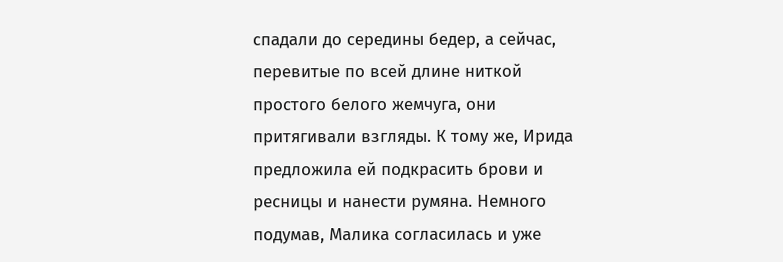спадали до середины бедер, а сейчас, перевитые по всей длине ниткой простого белого жемчуга, они притягивали взгляды. К тому же, Ирида предложила ей подкрасить брови и ресницы и нанести румяна. Немного подумав, Малика согласилась и уже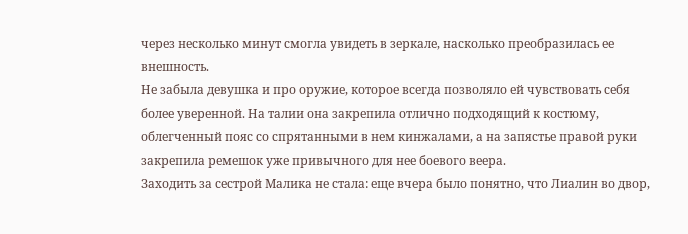через несколько минут смогла увидеть в зеркале, насколько преобразилась ее внешность.
Не забыла девушка и про оружие, которое всегда позволяло ей чувствовать себя более уверенной. На талии она закрепила отлично подходящий к костюму, облегченный пояс со спрятанными в нем кинжалами, а на запястье правой руки закрепила ремешок уже привычного для нее боевого веера.
Заходить за сестрой Малика не стала: еще вчера было понятно, что Лиалин во двор,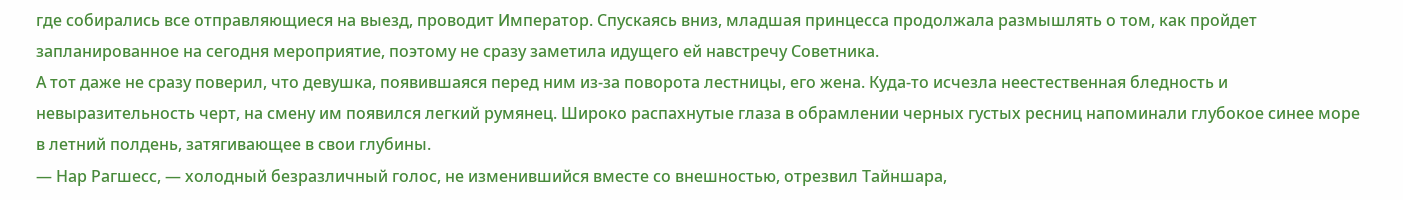где собирались все отправляющиеся на выезд, проводит Император. Спускаясь вниз, младшая принцесса продолжала размышлять о том, как пройдет запланированное на сегодня мероприятие, поэтому не сразу заметила идущего ей навстречу Советника.
А тот даже не сразу поверил, что девушка, появившаяся перед ним из-за поворота лестницы, его жена. Куда-то исчезла неестественная бледность и невыразительность черт, на смену им появился легкий румянец. Широко распахнутые глаза в обрамлении черных густых ресниц напоминали глубокое синее море в летний полдень, затягивающее в свои глубины.
— Нар Рагшесс, — холодный безразличный голос, не изменившийся вместе со внешностью, отрезвил Тайншара,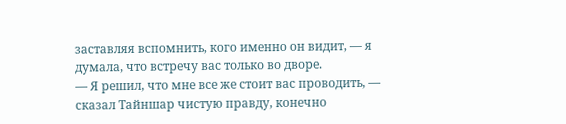заставляя вспомнить, кого именно он видит, — я думала, что встречу вас только во дворе.
— Я решил, что мне все же стоит вас проводить, — сказал Тайншар чистую правду, конечно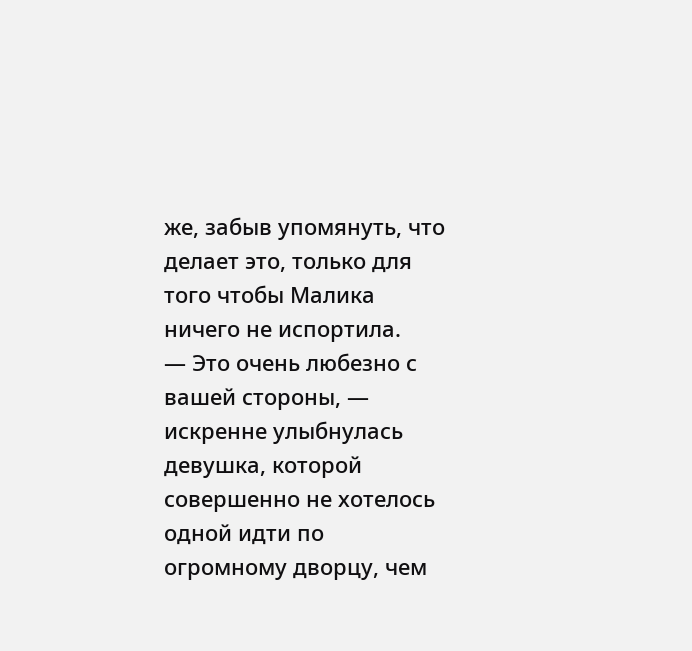же, забыв упомянуть, что делает это, только для того чтобы Малика ничего не испортила.
— Это очень любезно с вашей стороны, — искренне улыбнулась девушка, которой совершенно не хотелось одной идти по огромному дворцу, чем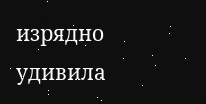изрядно удивила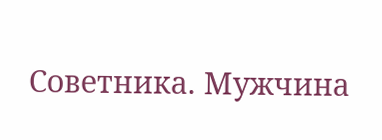Советника. Мужчина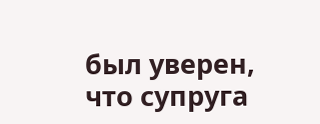был уверен, что супруга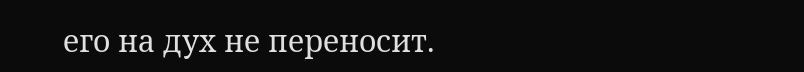его на дух не переносит.